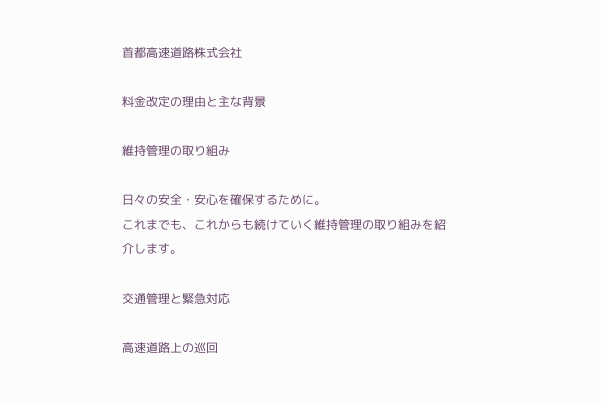首都高速道路株式会社

料金改定の理由と主な背景

維持管理の取り組み

日々の安全・安心を確保するために。
これまでも、これからも続けていく維持管理の取り組みを紹介します。

交通管理と緊急対応

高速道路上の巡回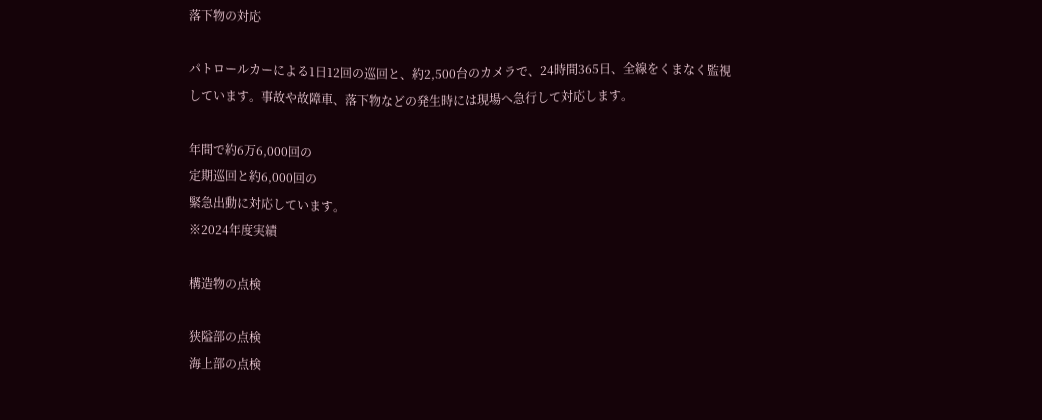落下物の対応

パトロールカーによる1日12回の巡回と、約2,500台のカメラで、24時間365日、全線をくまなく監視しています。事故や故障車、落下物などの発生時には現場へ急行して対応します。

年間で約6万6,000回の
定期巡回と約6,000回の
緊急出動に対応しています。
※2024年度実績

構造物の点検

狭隘部の点検
海上部の点検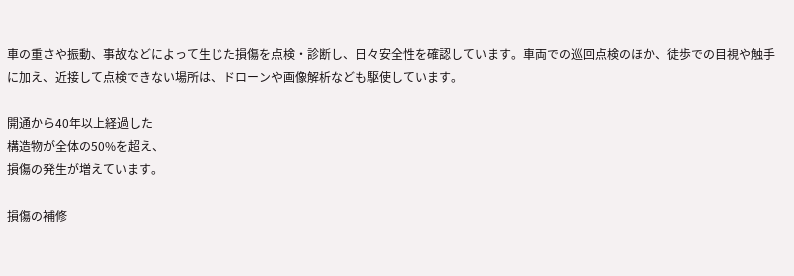車の重さや振動、事故などによって生じた損傷を点検・診断し、日々安全性を確認しています。車両での巡回点検のほか、徒歩での目視や触手に加え、近接して点検できない場所は、ドローンや画像解析なども駆使しています。

開通から40年以上経過した
構造物が全体の50%を超え、
損傷の発生が増えています。

損傷の補修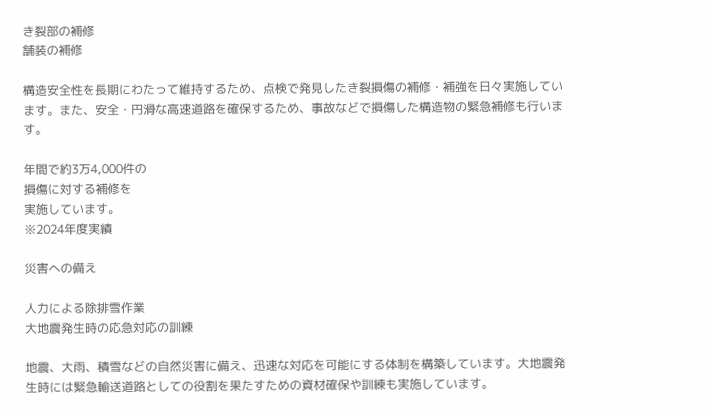き裂部の補修
舗装の補修

構造安全性を長期にわたって維持するため、点検で発見したき裂損傷の補修・補強を日々実施しています。また、安全・円滑な高速道路を確保するため、事故などで損傷した構造物の緊急補修も行います。

年間で約3万4,000件の
損傷に対する補修を
実施しています。
※2024年度実績

災害への備え

人力による除排雪作業
大地震発生時の応急対応の訓練

地震、大雨、積雪などの自然災害に備え、迅速な対応を可能にする体制を構築しています。大地震発生時には緊急輸送道路としての役割を果たすための資材確保や訓練も実施しています。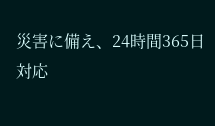災害に備え、24時間365日
対応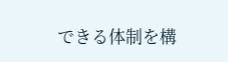できる体制を構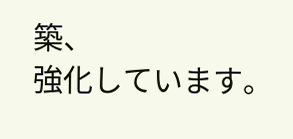築、
強化しています。